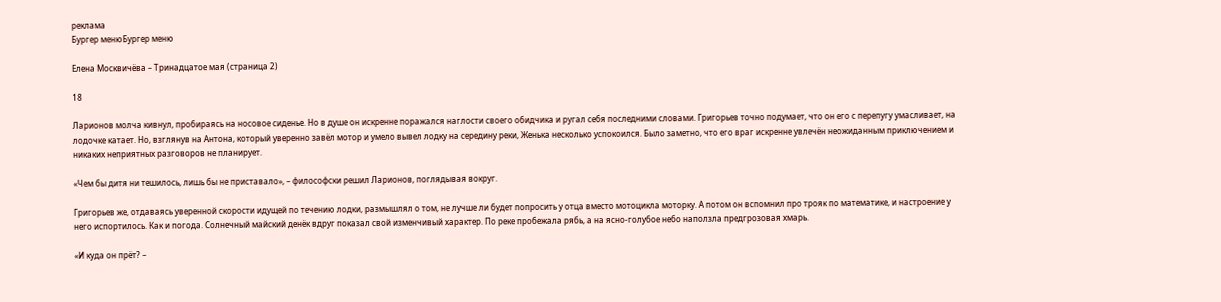реклама
Бургер менюБургер меню

Елена Москвичёва – Тринадцатое мая (страница 2)

18

Ларионов молча кивнул, пробираясь на носовое сиденье. Но в душе он искренне поражался наглости своего обидчика и ругал себя последними словами. Григорьев точно подумает, что он его с перепугу умасливает, на лодочке катает. Но, взглянув на Антона, который уверенно завёл мотор и умело вывел лодку на середину реки, Женька несколько успокоился. Было заметно, что его враг искренне увлечён неожиданным приключением и никаких неприятных разговоров не планирует.

«Чем бы дитя ни тешилось, лишь бы не приставало», – философски решил Ларионов, поглядывая вокруг.

Григорьев же, отдаваясь уверенной скорости идущей по течению лодки, размышлял о том, не лучше ли будет попросить у отца вместо мотоцикла моторку. А потом он вспомнил про трояк по математике, и настроение у него испортилось. Как и погода. Солнечный майский денёк вдруг показал свой изменчивый характер. По реке пробежала рябь, а на ясно-голубое небо наползла предгрозовая хмарь.

«И куда он прёт? –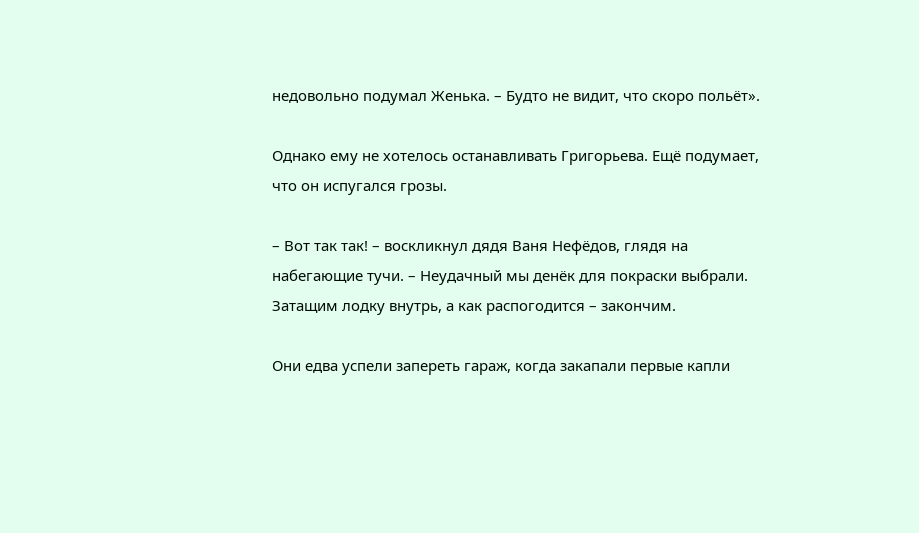недовольно подумал Женька. – Будто не видит, что скоро польёт».

Однако ему не хотелось останавливать Григорьева. Ещё подумает, что он испугался грозы.

– Вот так так! – воскликнул дядя Ваня Нефёдов, глядя на набегающие тучи. – Неудачный мы денёк для покраски выбрали. Затащим лодку внутрь, а как распогодится – закончим.

Они едва успели запереть гараж, когда закапали первые капли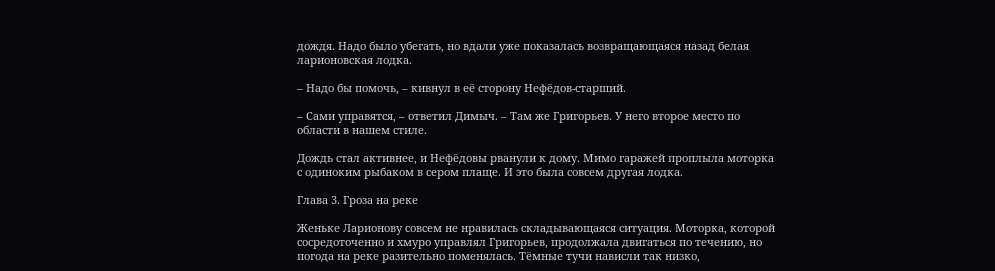дождя. Надо было убегать, но вдали уже показалась возвращающаяся назад белая ларионовская лодка.

– Надо бы помочь, – кивнул в её сторону Нефёдов-старший.

– Сами управятся, – ответил Димыч. – Там же Григорьев. У него второе место по области в нашем стиле.

Дождь стал активнее, и Нефёдовы рванули к дому. Мимо гаражей проплыла моторка с одиноким рыбаком в сером плаще. И это была совсем другая лодка.

Глава 3. Гроза на реке

Женьке Ларионову совсем не нравилась складывающаяся ситуация. Моторка, которой сосредоточенно и хмуро управлял Григорьев, продолжала двигаться по течению, но погода на реке разительно поменялась. Тёмные тучи нависли так низко,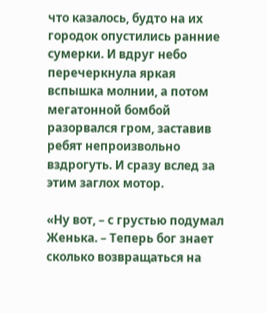что казалось, будто на их городок опустились ранние сумерки. И вдруг небо перечеркнула яркая вспышка молнии, а потом мегатонной бомбой разорвался гром, заставив ребят непроизвольно вздрогуть. И сразу вслед за этим заглох мотор.

«Ну вот, – с грустью подумал Женька. – Теперь бог знает сколько возвращаться на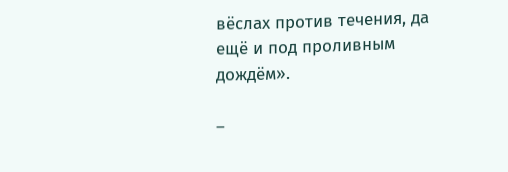вёслах против течения, да ещё и под проливным дождём».

–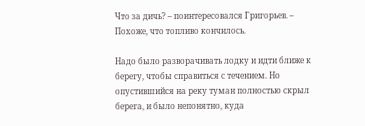Что за дичь? – поинтересовался Григорьев. – Похоже, что топливо кончилось.

Надо было разворачивать лодку и идти ближе к берегу, чтобы справиться с течением. Но опустившийся на реку туман полностью скрыл берега, и было непонятно, куда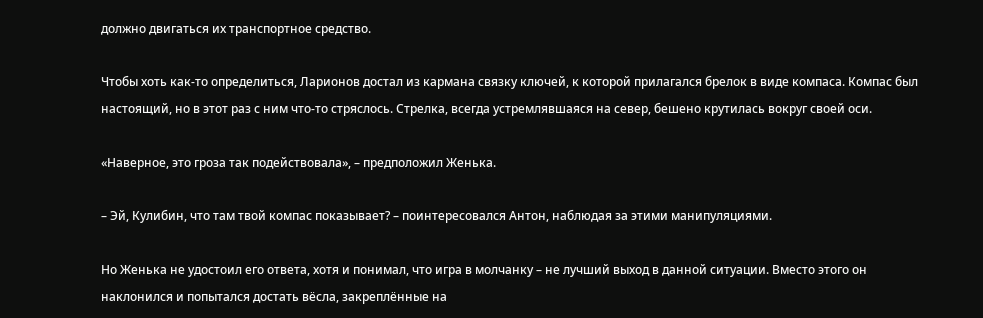должно двигаться их транспортное средство.

Чтобы хоть как-то определиться, Ларионов достал из кармана связку ключей, к которой прилагался брелок в виде компаса. Компас был настоящий, но в этот раз с ним что-то стряслось. Стрелка, всегда устремлявшаяся на север, бешено крутилась вокруг своей оси.

«Наверное, это гроза так подействовала», – предположил Женька.

– Эй, Кулибин, что там твой компас показывает? – поинтересовался Антон, наблюдая за этими манипуляциями.

Но Женька не удостоил его ответа, хотя и понимал, что игра в молчанку – не лучший выход в данной ситуации. Вместо этого он наклонился и попытался достать вёсла, закреплённые на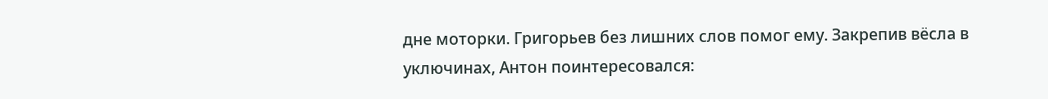дне моторки. Григорьев без лишних слов помог ему. Закрепив вёсла в уключинах, Антон поинтересовался: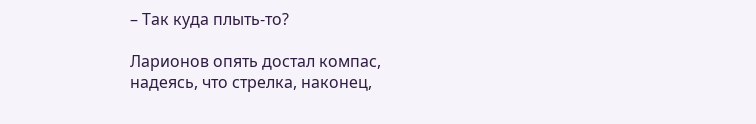– Так куда плыть-то?

Ларионов опять достал компас, надеясь, что стрелка, наконец,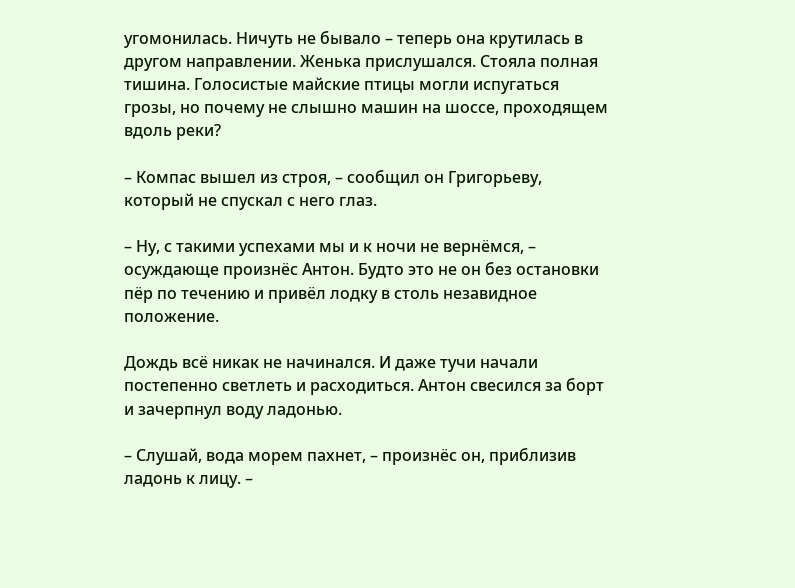угомонилась. Ничуть не бывало – теперь она крутилась в другом направлении. Женька прислушался. Стояла полная тишина. Голосистые майские птицы могли испугаться грозы, но почему не слышно машин на шоссе, проходящем вдоль реки?

– Компас вышел из строя, – сообщил он Григорьеву, который не спускал с него глаз.

– Ну, с такими успехами мы и к ночи не вернёмся, – осуждающе произнёс Антон. Будто это не он без остановки пёр по течению и привёл лодку в столь незавидное положение.

Дождь всё никак не начинался. И даже тучи начали постепенно светлеть и расходиться. Антон свесился за борт и зачерпнул воду ладонью.

– Слушай, вода морем пахнет, – произнёс он, приблизив ладонь к лицу. –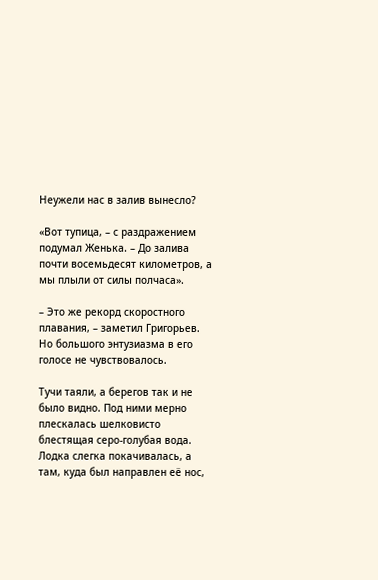Неужели нас в залив вынесло?

«Вот тупица, – с раздражением подумал Женька. – До залива почти восемьдесят километров, а мы плыли от силы полчаса».

– Это же рекорд скоростного плавания, – заметил Григорьев. Но большого энтузиазма в его голосе не чувствовалось.

Тучи таяли, а берегов так и не было видно. Под ними мерно плескалась шелковисто блестящая серо-голубая вода. Лодка слегка покачивалась, а там, куда был направлен её нос,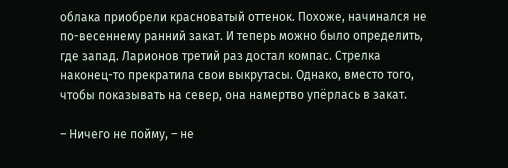облака приобрели красноватый оттенок. Похоже, начинался не по-весеннему ранний закат. И теперь можно было определить, где запад. Ларионов третий раз достал компас. Стрелка наконец-то прекратила свои выкрутасы. Однако, вместо того, чтобы показывать на север, она намертво упёрлась в закат.

– Ничего не пойму, – не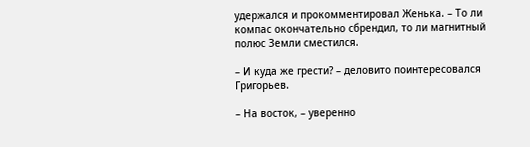удержался и прокомментировал Женька. – То ли компас окончательно сбрендил, то ли магнитный полюс Земли сместился.

– И куда же грести? – деловито поинтересовался Григорьев.

– На восток, – уверенно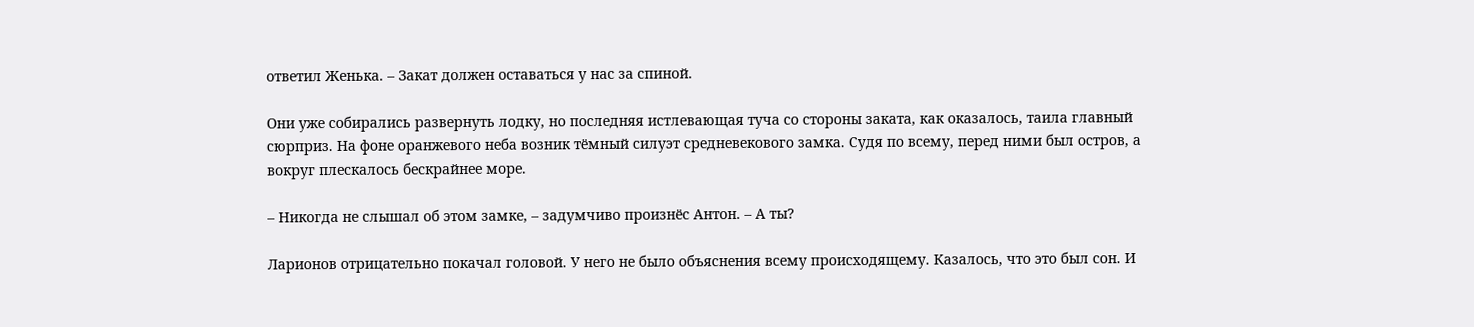ответил Женька. – Закат должен оставаться у нас за спиной.

Они уже собирались развернуть лодку, но последняя истлевающая туча со стороны заката, как оказалось, таила главный сюрприз. На фоне оранжевого неба возник тёмный силуэт средневекового замка. Судя по всему, перед ними был остров, а вокруг плескалось бескрайнее море.

– Никогда не слышал об этом замке, – задумчиво произнёс Антон. – А ты?

Ларионов отрицательно покачал головой. У него не было объяснения всему происходящему. Казалось, что это был сон. И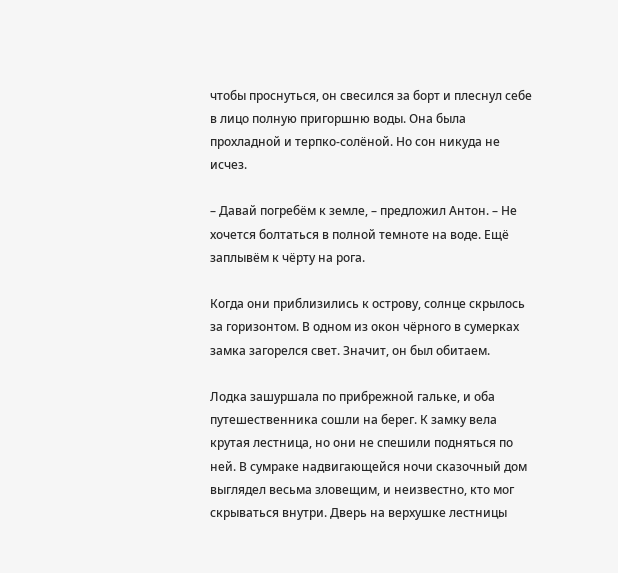чтобы проснуться, он свесился за борт и плеснул себе в лицо полную пригоршню воды. Она была прохладной и терпко-солёной. Но сон никуда не исчез.

– Давай погребём к земле, – предложил Антон. – Не хочется болтаться в полной темноте на воде. Ещё заплывём к чёрту на рога.

Когда они приблизились к острову, солнце скрылось за горизонтом. В одном из окон чёрного в сумерках замка загорелся свет. Значит, он был обитаем.

Лодка зашуршала по прибрежной гальке, и оба путешественника сошли на берег. К замку вела крутая лестница, но они не спешили подняться по ней. В сумраке надвигающейся ночи сказочный дом выглядел весьма зловещим, и неизвестно, кто мог скрываться внутри. Дверь на верхушке лестницы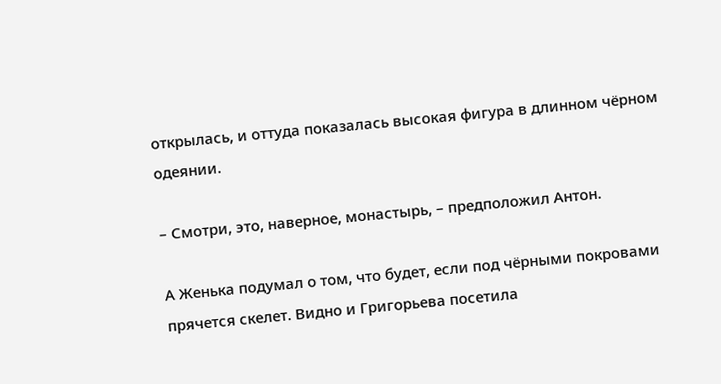открылась, и оттуда показалась высокая фигура в длинном чёрном одеянии.

– Смотри, это, наверное, монастырь, – предположил Антон.

А Женька подумал о том, что будет, если под чёрными покровами прячется скелет. Видно и Григорьева посетила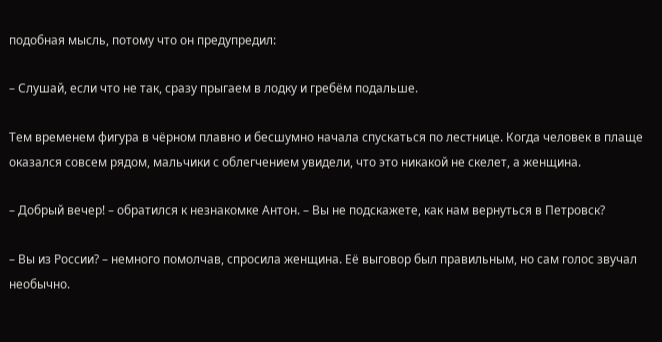подобная мысль, потому что он предупредил:

– Слушай, если что не так, сразу прыгаем в лодку и гребём подальше.

Тем временем фигура в чёрном плавно и бесшумно начала спускаться по лестнице. Когда человек в плаще оказался совсем рядом, мальчики с облегчением увидели, что это никакой не скелет, а женщина.

– Добрый вечер! – обратился к незнакомке Антон. – Вы не подскажете, как нам вернуться в Петровск?

– Вы из России? – немного помолчав, спросила женщина. Её выговор был правильным, но сам голос звучал необычно.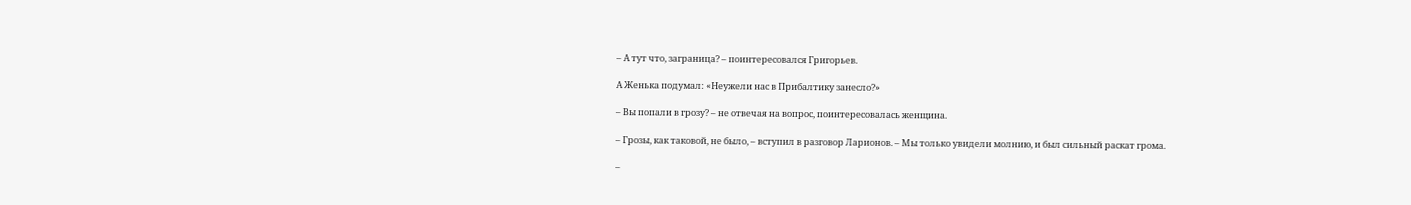– А тут что, заграница? – поинтересовался Григорьев.

А Женька подумал: «Неужели нас в Прибалтику занесло?»

– Вы попали в грозу? – не отвечая на вопрос, поинтересовалась женщина.

– Грозы, как таковой, не было, – вступил в разговор Ларионов. – Мы только увидели молнию, и был сильный раскат грома.

–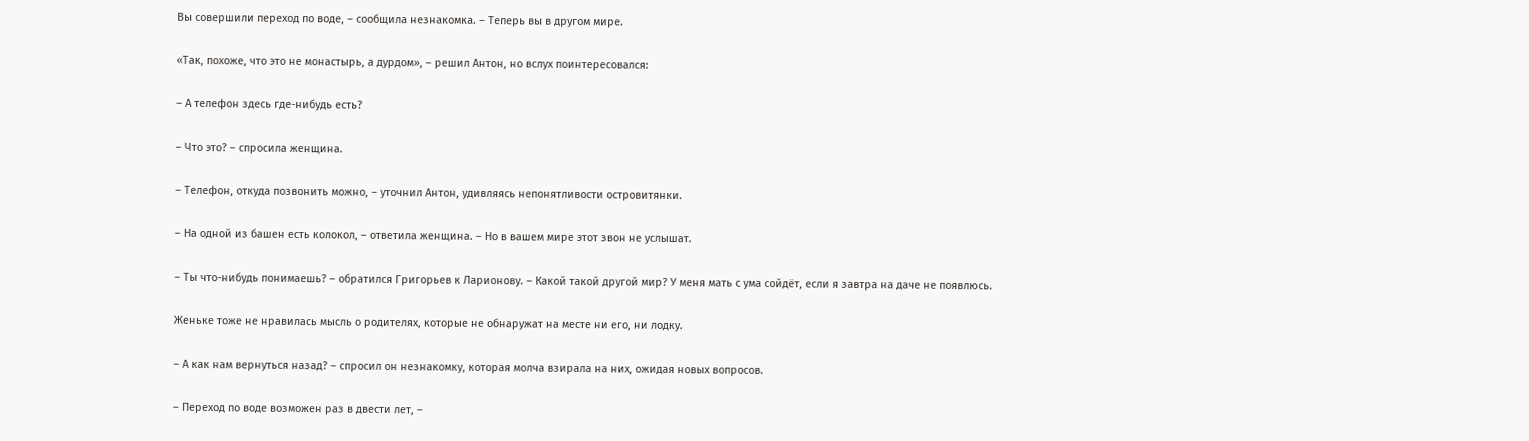Вы совершили переход по воде, – сообщила незнакомка. – Теперь вы в другом мире.

«Так, похоже, что это не монастырь, а дурдом», – решил Антон, но вслух поинтересовался:

– А телефон здесь где-нибудь есть?

– Что это? – спросила женщина.

– Телефон, откуда позвонить можно, – уточнил Антон, удивляясь непонятливости островитянки.

– На одной из башен есть колокол, – ответила женщина. – Но в вашем мире этот звон не услышат.

– Ты что-нибудь понимаешь? – обратился Григорьев к Ларионову. – Какой такой другой мир? У меня мать с ума сойдёт, если я завтра на даче не появлюсь.

Женьке тоже не нравилась мысль о родителях, которые не обнаружат на месте ни его, ни лодку.

– А как нам вернуться назад? – спросил он незнакомку, которая молча взирала на них, ожидая новых вопросов.

– Переход по воде возможен раз в двести лет, –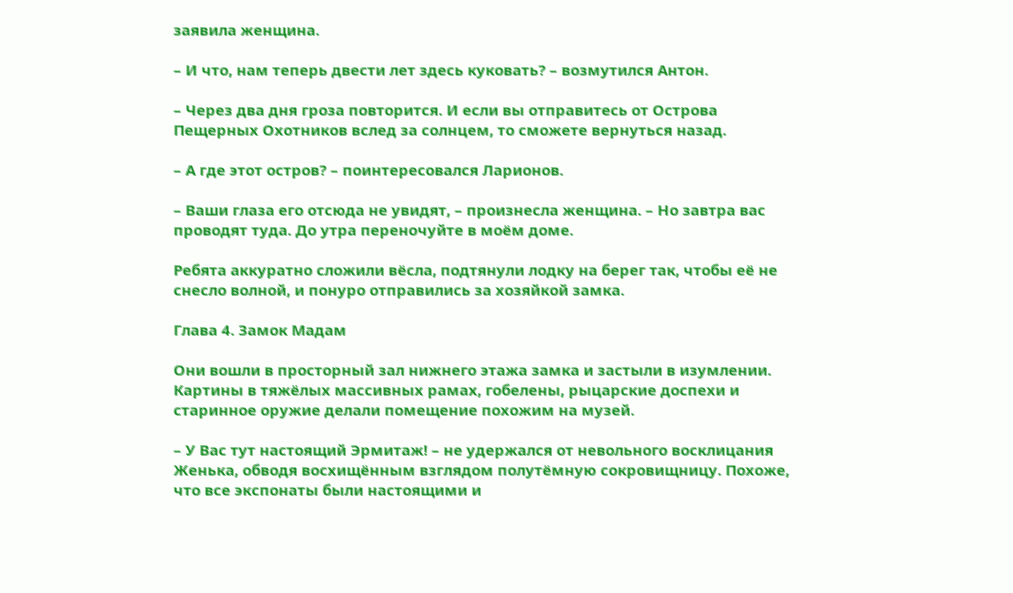заявила женщина.

– И что, нам теперь двести лет здесь куковать? – возмутился Антон.

– Через два дня гроза повторится. И если вы отправитесь от Острова Пещерных Охотников вслед за солнцем, то сможете вернуться назад.

– А где этот остров? – поинтересовался Ларионов.

– Ваши глаза его отсюда не увидят, – произнесла женщина. – Но завтра вас проводят туда. До утра переночуйте в моём доме.

Ребята аккуратно сложили вёсла, подтянули лодку на берег так, чтобы её не снесло волной, и понуро отправились за хозяйкой замка.

Глава 4. Замок Мадам

Они вошли в просторный зал нижнего этажа замка и застыли в изумлении. Картины в тяжёлых массивных рамах, гобелены, рыцарские доспехи и старинное оружие делали помещение похожим на музей.

– У Вас тут настоящий Эрмитаж! – не удержался от невольного восклицания Женька, обводя восхищённым взглядом полутёмную сокровищницу. Похоже, что все экспонаты были настоящими и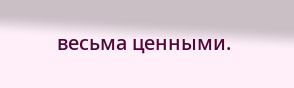весьма ценными.